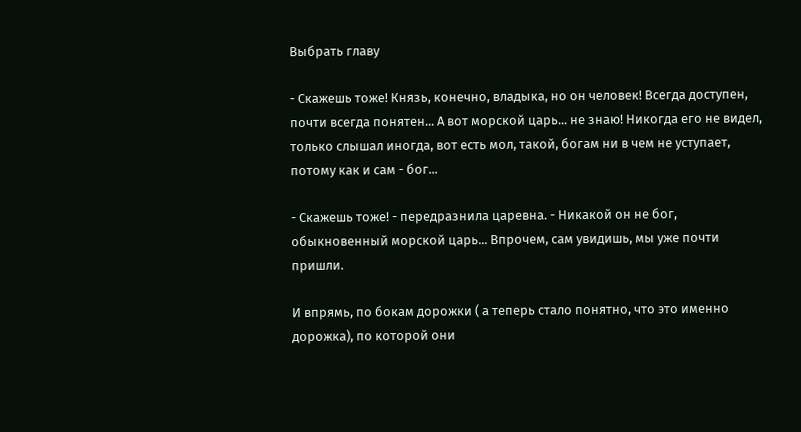Выбрать главу

- Скажешь тоже! Князь, конечно, владыка, но он человек! Всегда доступен, почти всегда понятен... А вот морской царь... не знаю! Никогда его не видел, только слышал иногда, вот есть мол, такой, богам ни в чем не уступает, потому как и сам - бог...

- Скажешь тоже! - передразнила царевна. - Никакой он не бог, обыкновенный морской царь... Впрочем, сам увидишь, мы уже почти пришли.

И впрямь, по бокам дорожки ( а теперь стало понятно, что это именно дорожка), по которой они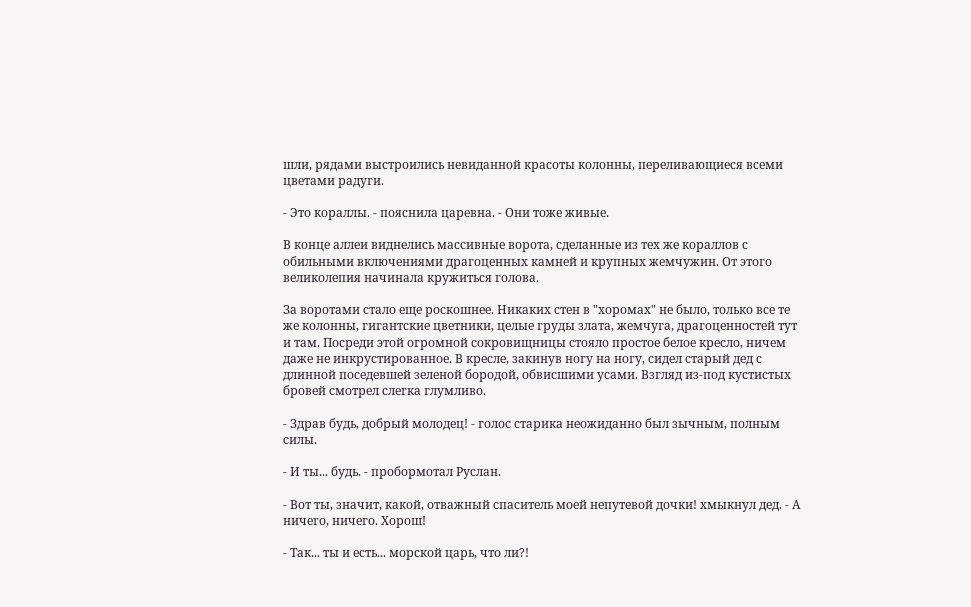шли, рядами выстроились невиданной красоты колонны, переливающиеся всеми цветами радуги.

- Это кораллы. - пояснила царевна. - Они тоже живые.

В конце аллеи виднелись массивные ворота, сделанные из тех же кораллов с обильными включениями драгоценных камней и крупных жемчужин. От этого великолепия начинала кружиться голова.

За воротами стало еще роскошнее. Никаких стен в "хоромах" не было, только все те же колонны, гигантские цветники, целые груды злата, жемчуга, драгоценностей тут и там. Посреди этой огромной сокровищницы стояло простое белое кресло, ничем даже не инкрустированное. В кресле, закинув ногу на ногу, сидел старый дед с длинной поседевшей зеленой бородой, обвисшими усами. Взгляд из-под кустистых бровей смотрел слегка глумливо.

- Здрав будь, добрый молодец! - голос старика неожиданно был зычным, полным силы.

- И ты... будь. - пробормотал Руслан.

- Вот ты, значит, какой, отважный спаситель моей непутевой дочки! хмыкнул дед. - А ничего, ничего. Хорош!

- Так... ты и есть... морской царь, что ли?!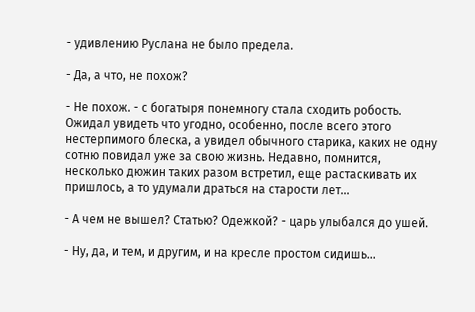- удивлению Руслана не было предела.

- Да, а что, не похож?

- Не похож. - с богатыря понемногу стала сходить робость. Ожидал увидеть что угодно, особенно, после всего этого нестерпимого блеска, а увидел обычного старика, каких не одну сотню повидал уже за свою жизнь. Недавно, помнится, несколько дюжин таких разом встретил, еще растаскивать их пришлось, а то удумали драться на старости лет...

- А чем не вышел? Статью? Одежкой? - царь улыбался до ушей.

- Ну, да, и тем, и другим, и на кресле простом сидишь...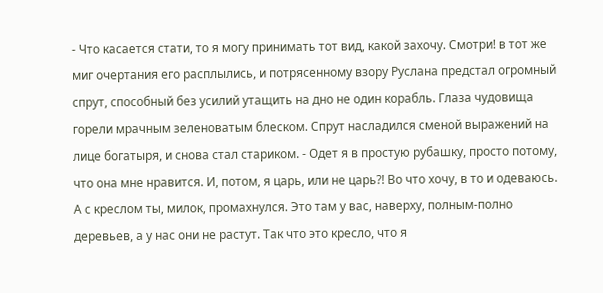- Что касается стати, то я могу принимать тот вид, какой захочу. Смотри! в тот же миг очертания его расплылись, и потрясенному взору Руслана предстал огромный спрут, способный без усилий утащить на дно не один корабль. Глаза чудовища горели мрачным зеленоватым блеском. Спрут насладился сменой выражений на лице богатыря, и снова стал стариком. - Одет я в простую рубашку, просто потому, что она мне нравится. И, потом, я царь, или не царь?! Во что хочу, в то и одеваюсь. А с креслом ты, милок, промахнулся. Это там у вас, наверху, полным-полно деревьев, а у нас они не растут. Так что это кресло, что я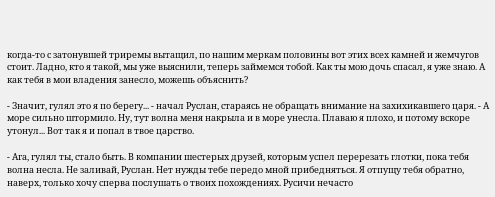когда-то с затонувшей триремы вытащил, по нашим меркам половины вот этих всех камней и жемчугов стоит. Ладно, кто я такой, мы уже выяснили, теперь займемся тобой. Как ты мою дочь спасал, я уже знаю. А как тебя в мои владения занесло, можешь объяснить?

- Значит, гулял это я по берегу... - начал Руслан, стараясь не обращать внимание на захихикавшего царя. - А море сильно штормило. Ну, тут волна меня накрыла и в море унесла. Плаваю я плохо, и потому вскоре утонул... Вот так я и попал в твое царство.

- Ага, гулял ты, стало быть. В компании шестерых друзей, которым успел перерезать глотки, пока тебя волна несла. Не заливай, Руслан. Нет нужды тебе передо мной прибедняться. Я отпущу тебя обратно, наверх, только хочу сперва послушать о твоих похождениях. Русичи нечасто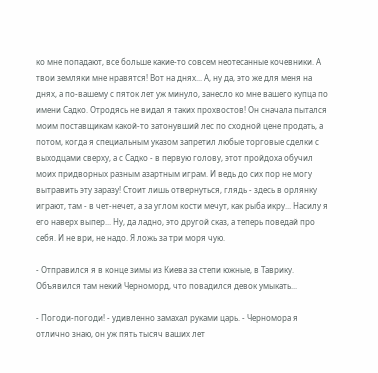ко мне попадают, все больше какие-то совсем неотесанные кочевники. А твои земляки мне нравятся! Вот на днях... А, ну да, это же для меня на днях, а по-вашему с пяток лет уж минуло, занесло ко мне вашего купца по имени Садко. Отродясь не видал я таких прохвостов! Он сначала пытался моим поставщикам какой-то затонувший лес по сходной цене продать, а потом, когда я специальным указом запретил любые торговые сделки с выходцами сверху, а с Садко - в первую голову, этот пройдоха обучил моих придворных разным азартным играм. И ведь до сих пор не могу вытравить эту заразу! Стоит лишь отвернуться, глядь - здесь в орлянку играют, там - в чет-нечет, а за углом кости мечут, как рыба икру... Насилу я его наверх выпер... Ну, да ладно, это другой сказ, а теперь поведай про себя. И не ври, не надо. Я ложь за три моря чую.

- Отправился я в конце зимы из Киева за степи южные, в Таврику. Объявился там некий Черноморд, что повадился девок умыкать...

- Погоди-погоди! - удивленно замахал руками царь. - Черномора я отлично знаю, он уж пять тысяч ваших лет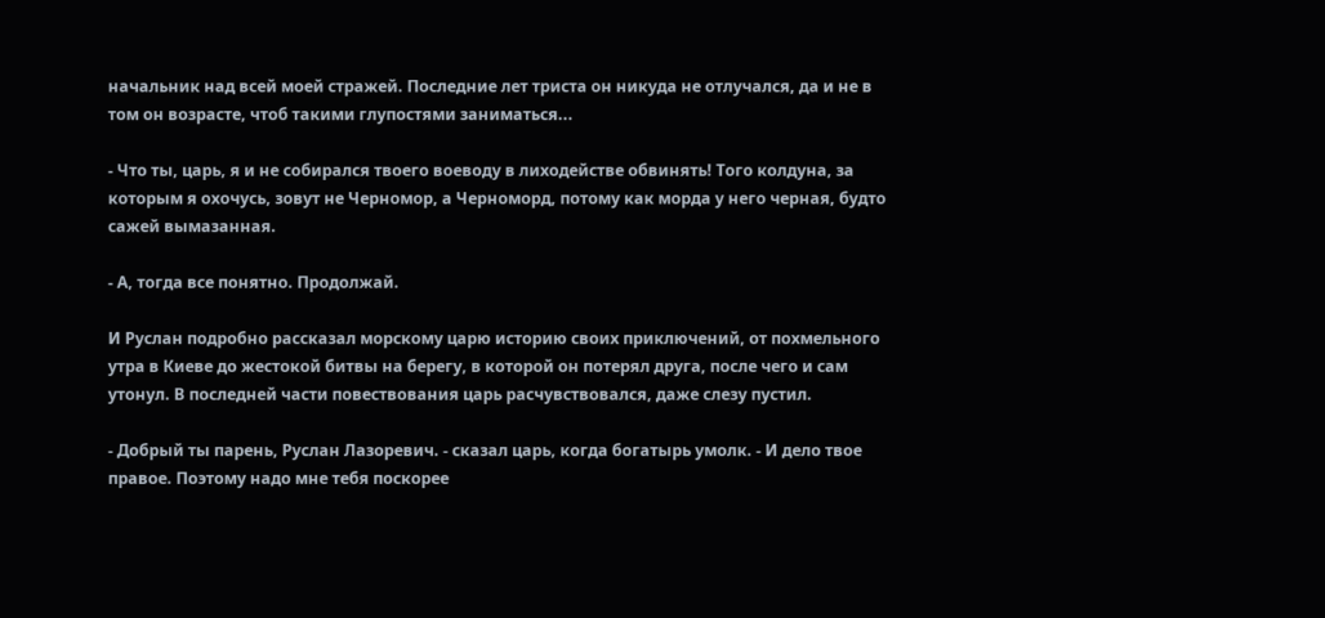начальник над всей моей стражей. Последние лет триста он никуда не отлучался, да и не в том он возрасте, чтоб такими глупостями заниматься...

- Что ты, царь, я и не собирался твоего воеводу в лиходействе обвинять! Того колдуна, за которым я охочусь, зовут не Черномор, а Черноморд, потому как морда у него черная, будто сажей вымазанная.

- А, тогда все понятно. Продолжай.

И Руслан подробно рассказал морскому царю историю своих приключений, от похмельного утра в Киеве до жестокой битвы на берегу, в которой он потерял друга, после чего и сам утонул. В последней части повествования царь расчувствовался, даже слезу пустил.

- Добрый ты парень, Руслан Лазоревич. - сказал царь, когда богатырь умолк. - И дело твое правое. Поэтому надо мне тебя поскорее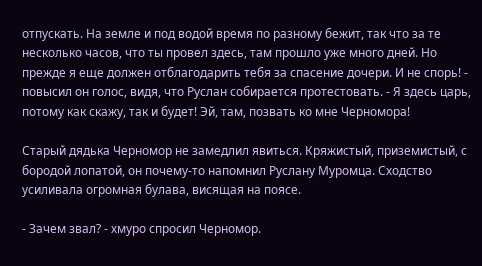отпускать. На земле и под водой время по разному бежит, так что за те несколько часов, что ты провел здесь, там прошло уже много дней. Но прежде я еще должен отблагодарить тебя за спасение дочери. И не спорь! - повысил он голос, видя, что Руслан собирается протестовать. - Я здесь царь, потому как скажу, так и будет! Эй, там, позвать ко мне Черномора!

Старый дядька Черномор не замедлил явиться. Кряжистый, приземистый, с бородой лопатой, он почему-то напомнил Руслану Муромца. Сходство усиливала огромная булава, висящая на поясе.

- Зачем звал? - хмуро спросил Черномор.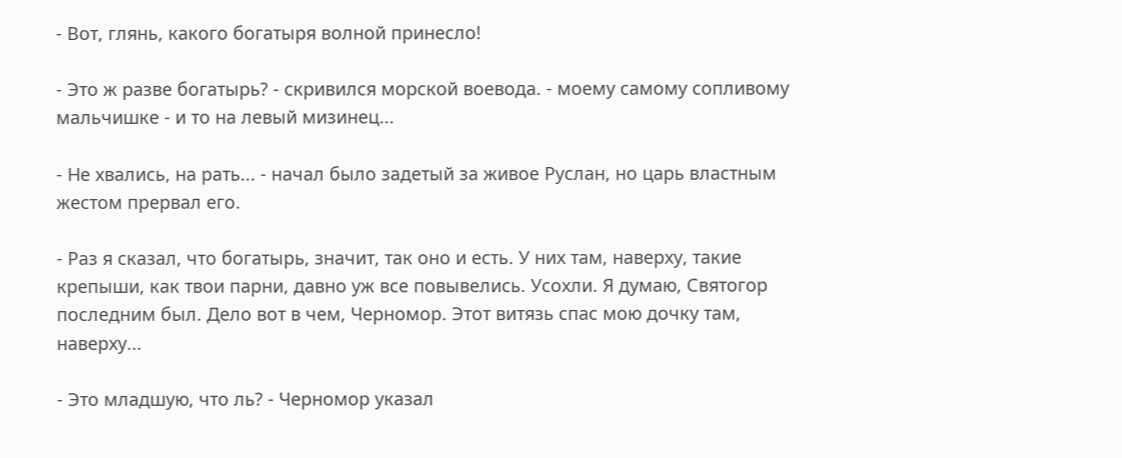- Вот, глянь, какого богатыря волной принесло!

- Это ж разве богатырь? - скривился морской воевода. - моему самому сопливому мальчишке - и то на левый мизинец...

- Не хвались, на рать... - начал было задетый за живое Руслан, но царь властным жестом прервал его.

- Раз я сказал, что богатырь, значит, так оно и есть. У них там, наверху, такие крепыши, как твои парни, давно уж все повывелись. Усохли. Я думаю, Святогор последним был. Дело вот в чем, Черномор. Этот витязь спас мою дочку там, наверху...

- Это младшую, что ль? - Черномор указал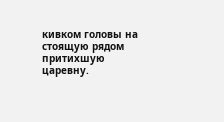кивком головы на стоящую рядом притихшую царевну.